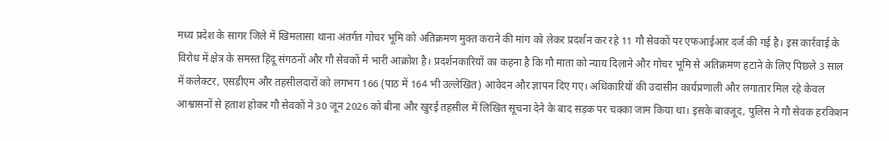मध्य प्रदेश के सागर जिले में खिमलासा थाना अंतर्गत गोचर भूमि को अतिक्रमण मुक्त कराने की मांग को लेकर प्रदर्शन कर रहे 11 गौ सेवकों पर एफआईआर दर्ज की गई है। इस कार्रवाई के विरोध में क्षेत्र के समस्त हिंदू संगठनों और गौ सेवकों में भारी आक्रोश है। प्रदर्शनकारियों का कहना है कि गौ माता को न्याय दिलाने और गोचर भूमि से अतिक्रमण हटाने के लिए पिछले 3 साल में कलेक्टर, एसडीएम और तहसीलदारों को लगभग 166 (पाठ में 164 भी उल्लेखित) आवेदन और ज्ञापन दिए गए। अधिकारियों की उदासीन कार्यप्रणाली और लगातार मिल रहे केवल आश्वासनों से हताश होकर गौ सेवकों ने 30 जून 2026 को बीना और खुरई तहसील में लिखित सूचना देने के बाद सड़क पर चक्का जाम किया था। इसके बावजूद, पुलिस ने गौ सेवक हरकिशन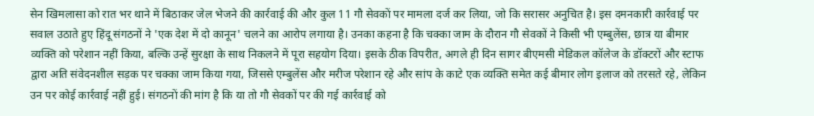सेन खिमलासा को रात भर थाने में बिठाकर जेल भेजने की कार्रवाई की और कुल 11 गौ सेवकों पर मामला दर्ज कर लिया, जो कि सरासर अनुचित है। इस दमनकारी कार्रवाई पर सवाल उठाते हुए हिंदू संगठनों ने 'एक देश में दो कानून' चलने का आरोप लगाया है। उनका कहना है कि चक्का जाम के दौरान गौ सेवकों ने किसी भी एम्बुलेंस, छात्र या बीमार व्यक्ति को परेशान नहीं किया, बल्कि उन्हें सुरक्षा के साथ निकलने में पूरा सहयोग दिया। इसके ठीक विपरीत, अगले ही दिन सागर बीएमसी मेडिकल कॉलेज के डॉक्टरों और स्टाफ द्वारा अति संवेदनशील सड़क पर चक्का जाम किया गया, जिससे एम्बुलेंस और मरीज परेशान रहे और सांप के काटे एक व्यक्ति समेत कई बीमार लोग इलाज को तरसते रहे, लेकिन उन पर कोई कार्रवाई नहीं हुई। संगठनों की मांग है कि या तो गौ सेवकों पर की गई कार्रवाई को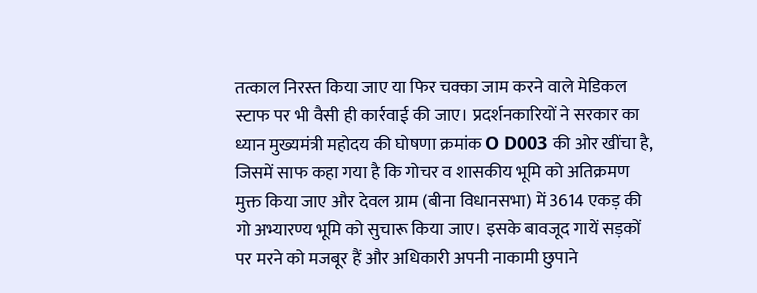तत्काल निरस्त किया जाए या फिर चक्का जाम करने वाले मेडिकल स्टाफ पर भी वैसी ही कार्रवाई की जाए। प्रदर्शनकारियों ने सरकार का ध्यान मुख्यमंत्री महोदय की घोषणा क्रमांक O D003 की ओर खींचा है, जिसमें साफ कहा गया है कि गोचर व शासकीय भूमि को अतिक्रमण मुक्त किया जाए और देवल ग्राम (बीना विधानसभा) में 3614 एकड़ की गो अभ्यारण्य भूमि को सुचारू किया जाए। इसके बावजूद गायें सड़कों पर मरने को मजबूर हैं और अधिकारी अपनी नाकामी छुपाने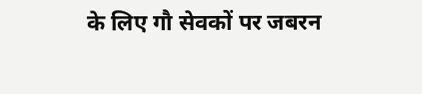के लिए गौ सेवकों पर जबरन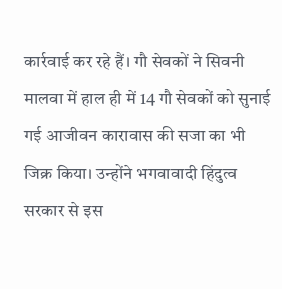कार्रवाई कर रहे हैं। गौ सेवकों ने सिवनी मालवा में हाल ही में 14 गौ सेवकों को सुनाई गई आजीवन कारावास की सजा का भी जिक्र किया। उन्होंने भगवावादी हिंदुत्व सरकार से इस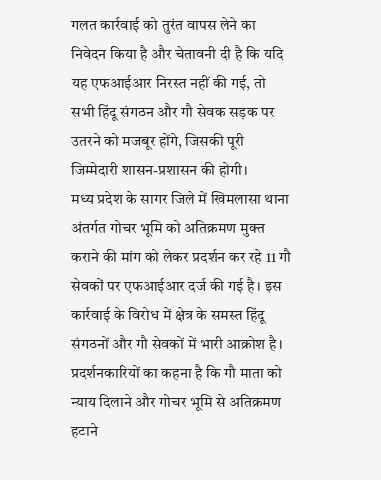गलत कार्रवाई को तुरंत वापस लेने का निवेदन किया है और चेतावनी दी है कि यदि यह एफआईआर निरस्त नहीं की गई, तो सभी हिंदू संगठन और गौ सेवक सड़क पर उतरने को मजबूर होंगे, जिसकी पूरी जिम्मेदारी शासन-प्रशासन की होगी।
मध्य प्रदेश के सागर जिले में खिमलासा थाना अंतर्गत गोचर भूमि को अतिक्रमण मुक्त कराने की मांग को लेकर प्रदर्शन कर रहे 11 गौ सेवकों पर एफआईआर दर्ज की गई है। इस कार्रवाई के विरोध में क्षेत्र के समस्त हिंदू संगठनों और गौ सेवकों में भारी आक्रोश है। प्रदर्शनकारियों का कहना है कि गौ माता को न्याय दिलाने और गोचर भूमि से अतिक्रमण हटाने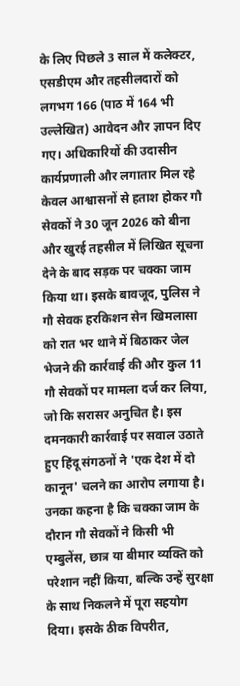के लिए पिछले 3 साल में कलेक्टर, एसडीएम और तहसीलदारों को लगभग 166 (पाठ में 164 भी उल्लेखित) आवेदन और ज्ञापन दिए गए। अधिकारियों की उदासीन कार्यप्रणाली और लगातार मिल रहे केवल आश्वासनों से हताश होकर गौ सेवकों ने 30 जून 2026 को बीना
और खुरई तहसील में लिखित सूचना देने के बाद सड़क पर चक्का जाम किया था। इसके बावजूद, पुलिस ने गौ सेवक हरकिशन सेन खिमलासा को रात भर थाने में बिठाकर जेल भेजने की कार्रवाई की और कुल 11 गौ सेवकों पर मामला दर्ज कर लिया, जो कि सरासर अनुचित है। इस दमनकारी कार्रवाई पर सवाल उठाते हुए हिंदू संगठनों ने 'एक देश में दो कानून' चलने का आरोप लगाया है। उनका कहना है कि चक्का जाम के दौरान गौ सेवकों ने किसी भी एम्बुलेंस, छात्र या बीमार व्यक्ति को परेशान नहीं किया, बल्कि उन्हें सुरक्षा के साथ निकलने में पूरा सहयोग दिया। इसके ठीक विपरीत,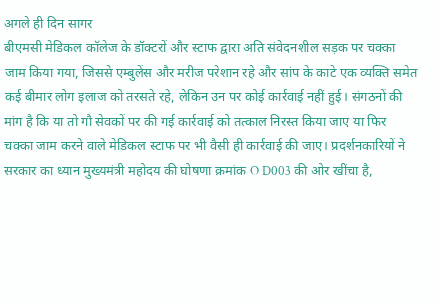अगले ही दिन सागर
बीएमसी मेडिकल कॉलेज के डॉक्टरों और स्टाफ द्वारा अति संवेदनशील सड़क पर चक्का जाम किया गया, जिससे एम्बुलेंस और मरीज परेशान रहे और सांप के काटे एक व्यक्ति समेत कई बीमार लोग इलाज को तरसते रहे, लेकिन उन पर कोई कार्रवाई नहीं हुई। संगठनों की मांग है कि या तो गौ सेवकों पर की गई कार्रवाई को तत्काल निरस्त किया जाए या फिर चक्का जाम करने वाले मेडिकल स्टाफ पर भी वैसी ही कार्रवाई की जाए। प्रदर्शनकारियों ने सरकार का ध्यान मुख्यमंत्री महोदय की घोषणा क्रमांक O D003 की ओर खींचा है,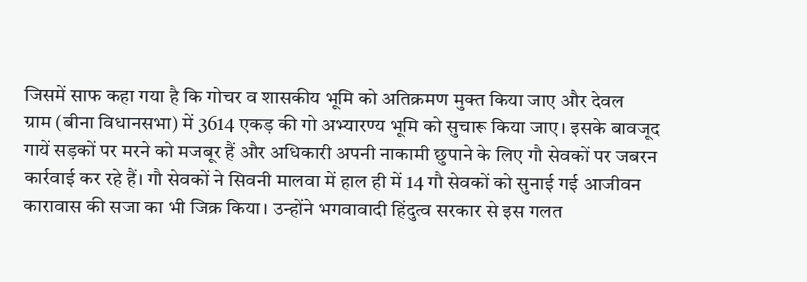जिसमें साफ कहा गया है कि गोचर व शासकीय भूमि को अतिक्रमण मुक्त किया जाए और देवल
ग्राम (बीना विधानसभा) में 3614 एकड़ की गो अभ्यारण्य भूमि को सुचारू किया जाए। इसके बावजूद गायें सड़कों पर मरने को मजबूर हैं और अधिकारी अपनी नाकामी छुपाने के लिए गौ सेवकों पर जबरन कार्रवाई कर रहे हैं। गौ सेवकों ने सिवनी मालवा में हाल ही में 14 गौ सेवकों को सुनाई गई आजीवन कारावास की सजा का भी जिक्र किया। उन्होंने भगवावादी हिंदुत्व सरकार से इस गलत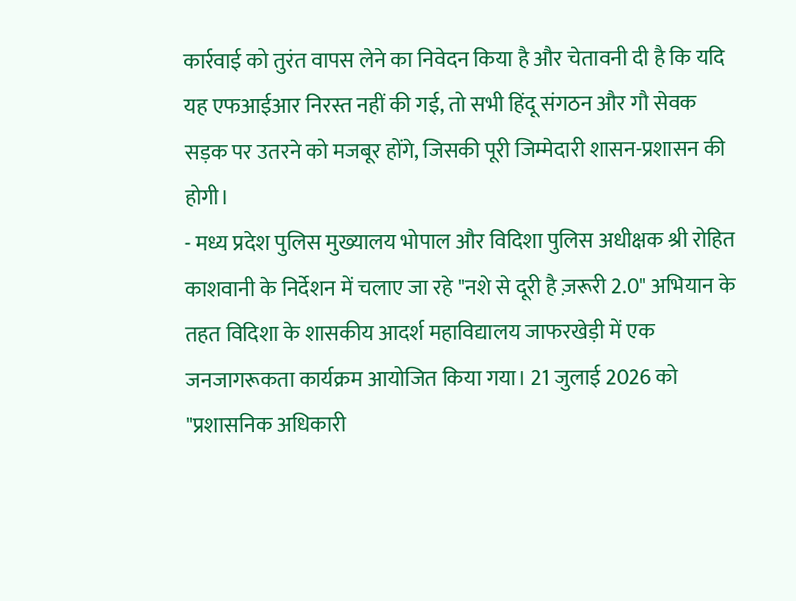कार्रवाई को तुरंत वापस लेने का निवेदन किया है और चेतावनी दी है कि यदि यह एफआईआर निरस्त नहीं की गई, तो सभी हिंदू संगठन और गौ सेवक सड़क पर उतरने को मजबूर होंगे, जिसकी पूरी जिम्मेदारी शासन-प्रशासन की होगी।
- मध्य प्रदेश पुलिस मुख्यालय भोपाल और विदिशा पुलिस अधीक्षक श्री रोहित काशवानी के निर्देशन में चलाए जा रहे "नशे से दूरी है ज़रूरी 2.0" अभियान के तहत विदिशा के शासकीय आदर्श महाविद्यालय जाफरखेड़ी में एक जनजागरूकता कार्यक्रम आयोजित किया गया। 21 जुलाई 2026 को "प्रशासनिक अधिकारी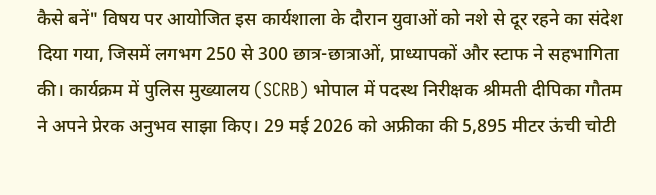कैसे बनें" विषय पर आयोजित इस कार्यशाला के दौरान युवाओं को नशे से दूर रहने का संदेश दिया गया, जिसमें लगभग 250 से 300 छात्र-छात्राओं, प्राध्यापकों और स्टाफ ने सहभागिता की। कार्यक्रम में पुलिस मुख्यालय (SCRB) भोपाल में पदस्थ निरीक्षक श्रीमती दीपिका गौतम ने अपने प्रेरक अनुभव साझा किए। 29 मई 2026 को अफ्रीका की 5,895 मीटर ऊंची चोटी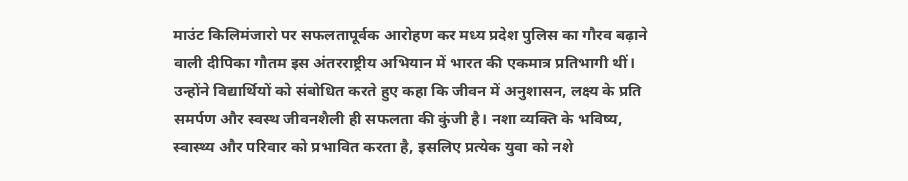माउंट किलिमंजारो पर सफलतापूर्वक आरोहण कर मध्य प्रदेश पुलिस का गौरव बढ़ाने वाली दीपिका गौतम इस अंतरराष्ट्रीय अभियान में भारत की एकमात्र प्रतिभागी थीं। उन्होंने विद्यार्थियों को संबोधित करते हुए कहा कि जीवन में अनुशासन, लक्ष्य के प्रति समर्पण और स्वस्थ जीवनशैली ही सफलता की कुंजी है। नशा व्यक्ति के भविष्य, स्वास्थ्य और परिवार को प्रभावित करता है, इसलिए प्रत्येक युवा को नशे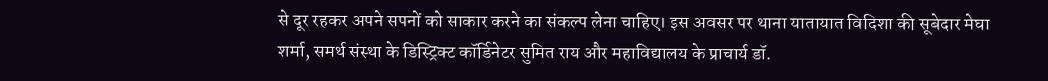से दूर रहकर अपने सपनों को साकार करने का संकल्प लेना चाहिए। इस अवसर पर थाना यातायात विदिशा की सूबेदार मेघा शर्मा, समर्थ संस्था के डिस्ट्रिक्ट कॉर्डिनेटर सुमित राय और महाविद्यालय के प्राचार्य डॉ.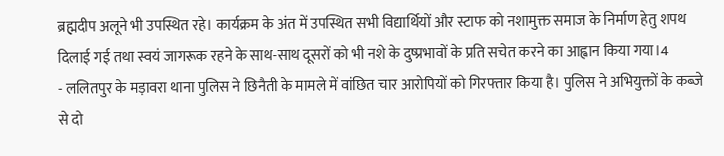ब्रह्मदीप अलूने भी उपस्थित रहे। कार्यक्रम के अंत में उपस्थित सभी विद्यार्थियों और स्टाफ को नशामुक्त समाज के निर्माण हेतु शपथ दिलाई गई तथा स्वयं जागरूक रहने के साथ-साथ दूसरों को भी नशे के दुष्प्रभावों के प्रति सचेत करने का आह्वान किया गया।4
- ललितपुर के मड़ावरा थाना पुलिस ने छिनैती के मामले में वांछित चार आरोपियों को गिरफ्तार किया है। पुलिस ने अभियुक्तों के कब्जे से दो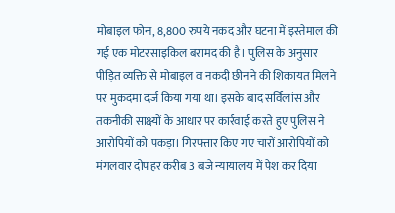मोबाइल फोन, 8,800 रुपये नकद और घटना में इस्तेमाल की गई एक मोटरसाइकिल बरामद की है। पुलिस के अनुसार पीड़ित व्यक्ति से मोबाइल व नकदी छीनने की शिकायत मिलने पर मुकदमा दर्ज किया गया था। इसके बाद सर्विलांस और तकनीकी साक्ष्यों के आधार पर कार्रवाई करते हुए पुलिस ने आरोपियों को पकड़ा। गिरफ्तार किए गए चारों आरोपियों को मंगलवार दोपहर करीब 3 बजे न्यायालय में पेश कर दिया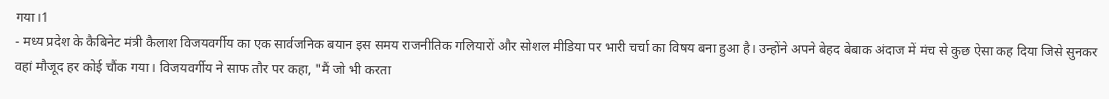गया।1
- मध्य प्रदेश के कैबिनेट मंत्री कैलाश विजयवर्गीय का एक सार्वजनिक बयान इस समय राजनीतिक गलियारों और सोशल मीडिया पर भारी चर्चा का विषय बना हुआ है। उन्होंने अपने बेहद बेबाक अंदाज में मंच से कुछ ऐसा कह दिया जिसे सुनकर वहां मौजूद हर कोई चौंक गया। विजयवर्गीय ने साफ तौर पर कहा, "मैं जो भी करता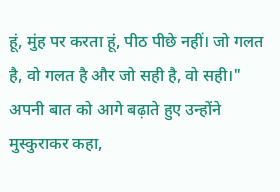हूं, मुंह पर करता हूं, पीठ पीछे नहीं। जो गलत है, वो गलत है और जो सही है, वो सही।" अपनी बात को आगे बढ़ाते हुए उन्होंने मुस्कुराकर कहा,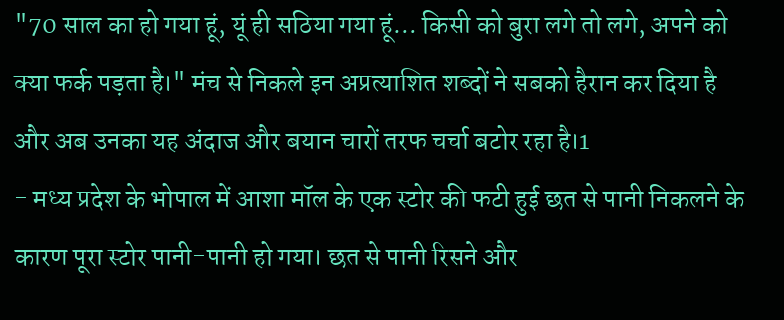"70 साल का हो गया हूं, यूं ही सठिया गया हूं… किसी को बुरा लगे तो लगे, अपने को क्या फर्क पड़ता है।" मंच से निकले इन अप्रत्याशित शब्दों ने सबको हैरान कर दिया है और अब उनका यह अंदाज और बयान चारों तरफ चर्चा बटोर रहा है।1
- मध्य प्रदेश के भोपाल में आशा मॉल के एक स्टोर की फटी हुई छत से पानी निकलने के कारण पूरा स्टोर पानी-पानी हो गया। छत से पानी रिसने और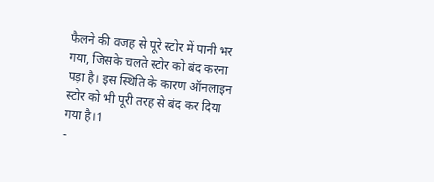फैलने की वजह से पूरे स्टोर में पानी भर गया, जिसके चलते स्टोर को बंद करना पड़ा है। इस स्थिति के कारण ऑनलाइन स्टोर को भी पूरी तरह से बंद कर दिया गया है।1
-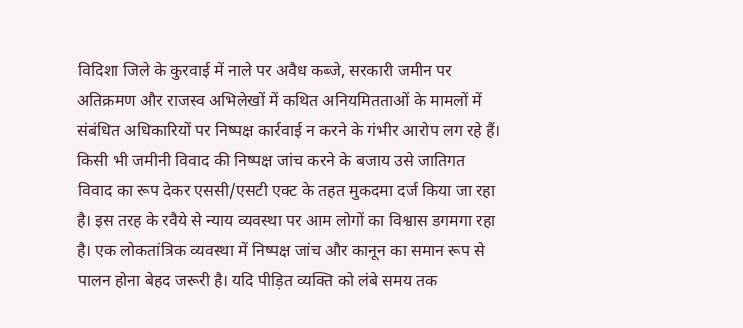विदिशा जिले के कुरवाई में नाले पर अवैध कब्जे, सरकारी जमीन पर अतिक्रमण और राजस्व अभिलेखों में कथित अनियमितताओं के मामलों में संबंधित अधिकारियों पर निष्पक्ष कार्रवाई न करने के गंभीर आरोप लग रहे हैं। किसी भी जमीनी विवाद की निष्पक्ष जांच करने के बजाय उसे जातिगत विवाद का रूप देकर एससी/एसटी एक्ट के तहत मुकदमा दर्ज किया जा रहा है। इस तरह के रवैये से न्याय व्यवस्था पर आम लोगों का विश्वास डगमगा रहा है। एक लोकतांत्रिक व्यवस्था में निष्पक्ष जांच और कानून का समान रूप से पालन होना बेहद जरूरी है। यदि पीड़ित व्यक्ति को लंबे समय तक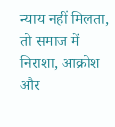न्याय नहीं मिलता, तो समाज में निराशा, आक्रोश और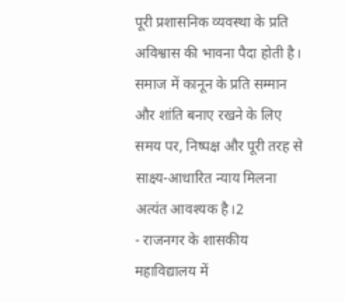पूरी प्रशासनिक व्यवस्था के प्रति अविश्वास की भावना पैदा होती है। समाज में कानून के प्रति सम्मान और शांति बनाए रखने के लिए समय पर, निष्पक्ष और पूरी तरह से साक्ष्य-आधारित न्याय मिलना अत्यंत आवश्यक है।2
- राजनगर के शासकीय महाविद्यालय में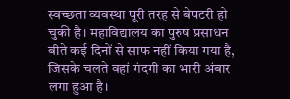स्वच्छता व्यवस्था पूरी तरह से बेपटरी हो चुकी है। महाविद्यालय का पुरुष प्रसाधन बीते कई दिनों से साफ नहीं किया गया है, जिसके चलते वहां गंदगी का भारी अंबार लगा हुआ है।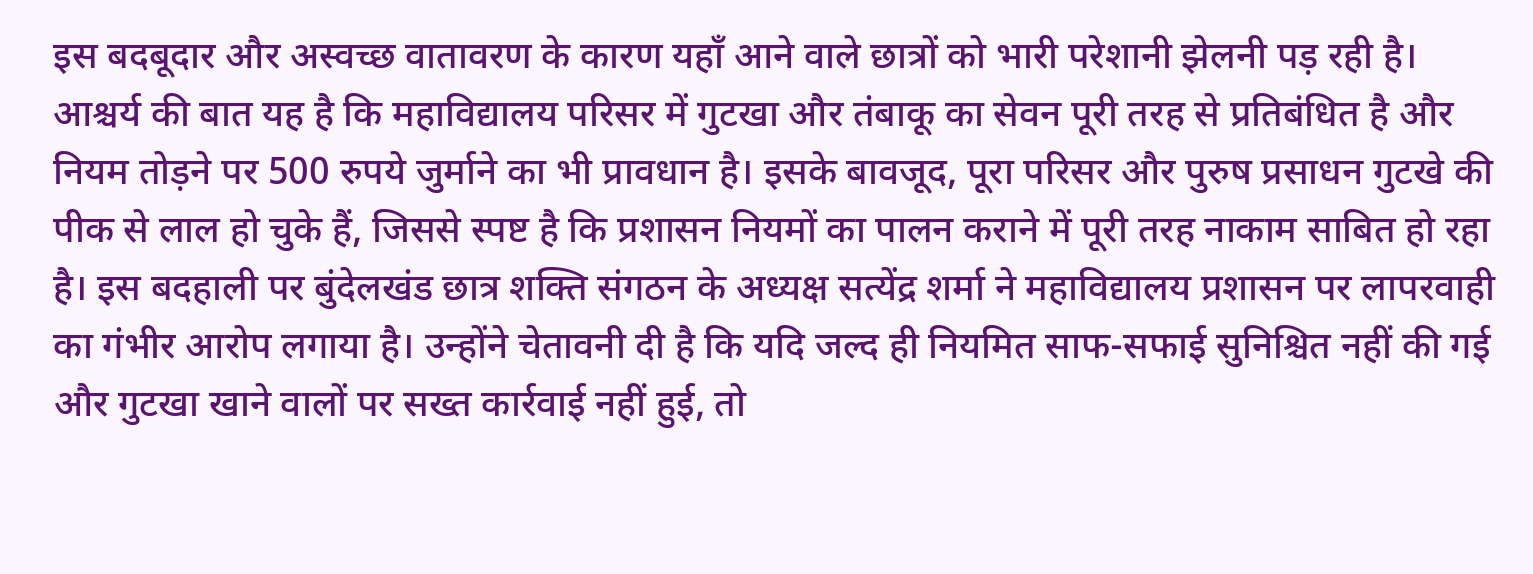इस बदबूदार और अस्वच्छ वातावरण के कारण यहाँ आने वाले छात्रों को भारी परेशानी झेलनी पड़ रही है। आश्चर्य की बात यह है कि महाविद्यालय परिसर में गुटखा और तंबाकू का सेवन पूरी तरह से प्रतिबंधित है और नियम तोड़ने पर 500 रुपये जुर्माने का भी प्रावधान है। इसके बावजूद, पूरा परिसर और पुरुष प्रसाधन गुटखे की पीक से लाल हो चुके हैं, जिससे स्पष्ट है कि प्रशासन नियमों का पालन कराने में पूरी तरह नाकाम साबित हो रहा है। इस बदहाली पर बुंदेलखंड छात्र शक्ति संगठन के अध्यक्ष सत्येंद्र शर्मा ने महाविद्यालय प्रशासन पर लापरवाही का गंभीर आरोप लगाया है। उन्होंने चेतावनी दी है कि यदि जल्द ही नियमित साफ-सफाई सुनिश्चित नहीं की गई और गुटखा खाने वालों पर सख्त कार्रवाई नहीं हुई, तो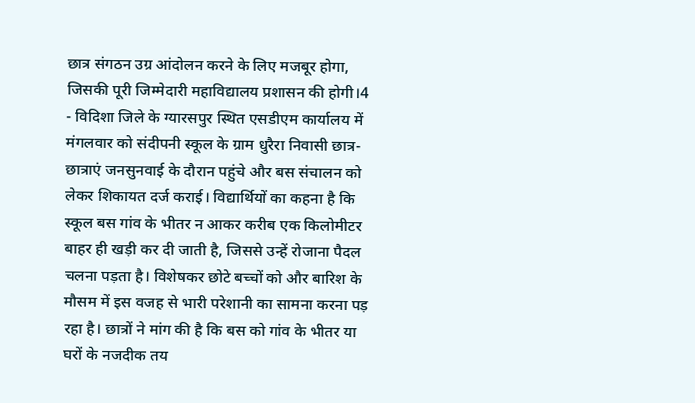छात्र संगठन उग्र आंदोलन करने के लिए मजबूर होगा, जिसकी पूरी जिम्मेदारी महाविद्यालय प्रशासन की होगी।4
- विदिशा जिले के ग्यारसपुर स्थित एसडीएम कार्यालय में मंगलवार को संदीपनी स्कूल के ग्राम धुरैरा निवासी छात्र-छात्राएं जनसुनवाई के दौरान पहुंचे और बस संचालन को लेकर शिकायत दर्ज कराई। विद्यार्थियों का कहना है कि स्कूल बस गांव के भीतर न आकर करीब एक किलोमीटर बाहर ही खड़ी कर दी जाती है, जिससे उन्हें रोजाना पैदल चलना पड़ता है। विशेषकर छोटे बच्चों को और बारिश के मौसम में इस वजह से भारी परेशानी का सामना करना पड़ रहा है। छात्रों ने मांग की है कि बस को गांव के भीतर या घरों के नजदीक तय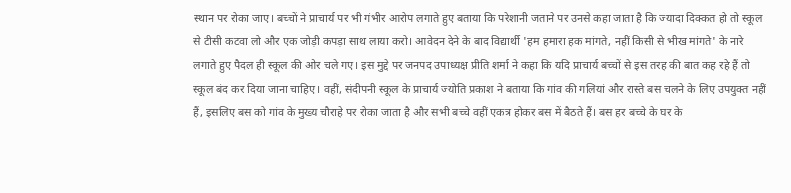स्थान पर रोका जाए। बच्चों ने प्राचार्य पर भी गंभीर आरोप लगाते हुए बताया कि परेशानी जताने पर उनसे कहा जाता है कि ज्यादा दिक्कत हो तो स्कूल से टीसी कटवा लो और एक जोड़ी कपड़ा साथ लाया करो। आवेदन देने के बाद विद्यार्थी 'हम हमारा हक मांगते, नहीं किसी से भीख मांगते' के नारे लगाते हुए पैदल ही स्कूल की ओर चले गए। इस मुद्दे पर जनपद उपाध्यक्ष प्रीति शर्मा ने कहा कि यदि प्राचार्य बच्चों से इस तरह की बात कह रहे हैं तो स्कूल बंद कर दिया जाना चाहिए। वहीं, संदीपनी स्कूल के प्राचार्य ज्योति प्रकाश ने बताया कि गांव की गलियां और रास्ते बस चलने के लिए उपयुक्त नहीं हैं, इसलिए बस को गांव के मुख्य चौराहे पर रोका जाता है और सभी बच्चे वहीं एकत्र होकर बस में बैठते हैं। बस हर बच्चे के घर के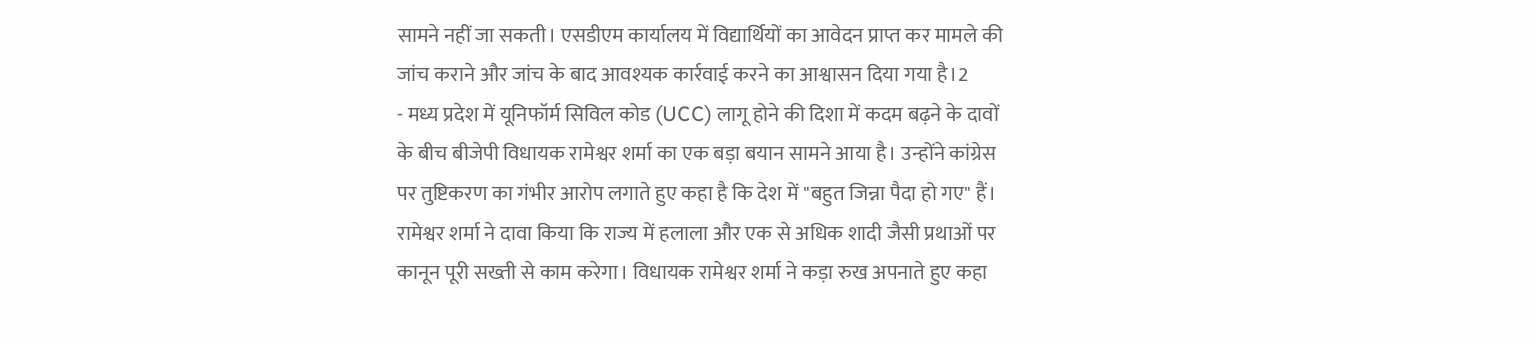सामने नहीं जा सकती। एसडीएम कार्यालय में विद्यार्थियों का आवेदन प्राप्त कर मामले की जांच कराने और जांच के बाद आवश्यक कार्रवाई करने का आश्वासन दिया गया है।2
- मध्य प्रदेश में यूनिफॉर्म सिविल कोड (UCC) लागू होने की दिशा में कदम बढ़ने के दावों के बीच बीजेपी विधायक रामेश्वर शर्मा का एक बड़ा बयान सामने आया है। उन्होंने कांग्रेस पर तुष्टिकरण का गंभीर आरोप लगाते हुए कहा है कि देश में "बहुत जिन्ना पैदा हो गए" हैं। रामेश्वर शर्मा ने दावा किया कि राज्य में हलाला और एक से अधिक शादी जैसी प्रथाओं पर कानून पूरी सख्ती से काम करेगा। विधायक रामेश्वर शर्मा ने कड़ा रुख अपनाते हुए कहा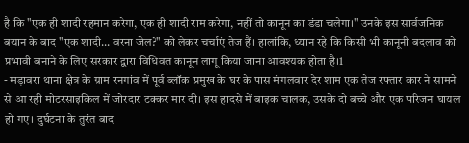है कि "एक ही शादी रहमान करेगा, एक ही शादी राम करेगा, नहीं तो कानून का डंडा चलेगा।" उनके इस सार्वजनिक बयान के बाद "एक शादी... वरना जेल?" को लेकर चर्चाएं तेज हैं। हालांकि, ध्यान रहे कि किसी भी कानूनी बदलाव को प्रभावी बनाने के लिए सरकार द्वारा विधिवत कानून लागू किया जाना आवश्यक होता है।1
- मड़ावरा थाना क्षेत्र के ग्राम रनगांव में पूर्व ब्लॉक प्रमुख के घर के पास मंगलवार देर शाम एक तेज रफ्तार कार ने सामने से आ रही मोटरसाइकिल में जोरदार टक्कर मार दी। इस हादसे में बाइक चालक, उसके दो बच्चे और एक परिजन घायल हो गए। दुर्घटना के तुरंत बाद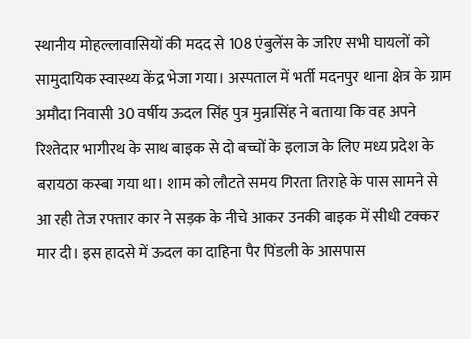स्थानीय मोहल्लावासियों की मदद से 108 एंबुलेंस के जरिए सभी घायलों को सामुदायिक स्वास्थ्य केंद्र भेजा गया। अस्पताल में भर्ती मदनपुर थाना क्षेत्र के ग्राम अमौदा निवासी 30 वर्षीय ऊदल सिंह पुत्र मुन्नासिंह ने बताया कि वह अपने रिश्तेदार भागीरथ के साथ बाइक से दो बच्चों के इलाज के लिए मध्य प्रदेश के बरायठा कस्बा गया था। शाम को लौटते समय गिरता तिराहे के पास सामने से आ रही तेज रफ्तार कार ने सड़क के नीचे आकर उनकी बाइक में सीधी टक्कर मार दी। इस हादसे में ऊदल का दाहिना पैर पिंडली के आसपास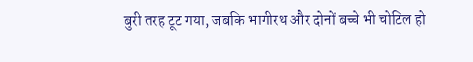बुरी तरह टूट गया, जबकि भागीरथ और दोनों बच्चे भी चोटिल हो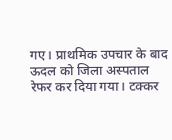गए। प्राथमिक उपचार के बाद ऊदल को जिला अस्पताल रेफर कर दिया गया। टक्कर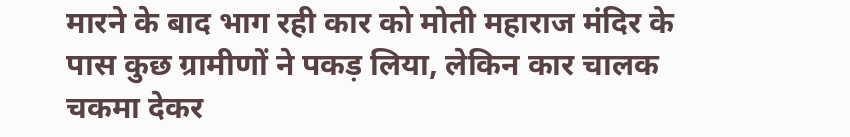मारने के बाद भाग रही कार को मोती महाराज मंदिर के पास कुछ ग्रामीणों ने पकड़ लिया, लेकिन कार चालक चकमा देकर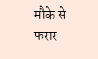मौके से फरार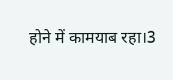होने में कामयाब रहा।3